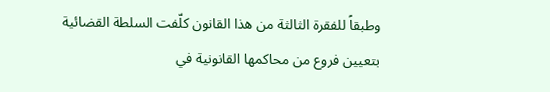وطبقاً للفقرة الثالثة من هذا القانون كلّفت السلطة القضائية بتعيين فروع من محاكمها القانونية في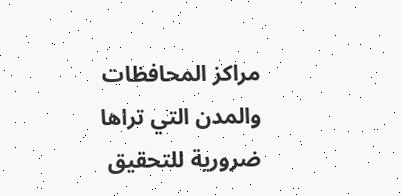مراكز المحافظات والمدن التي تراها ضرورية للتحقيق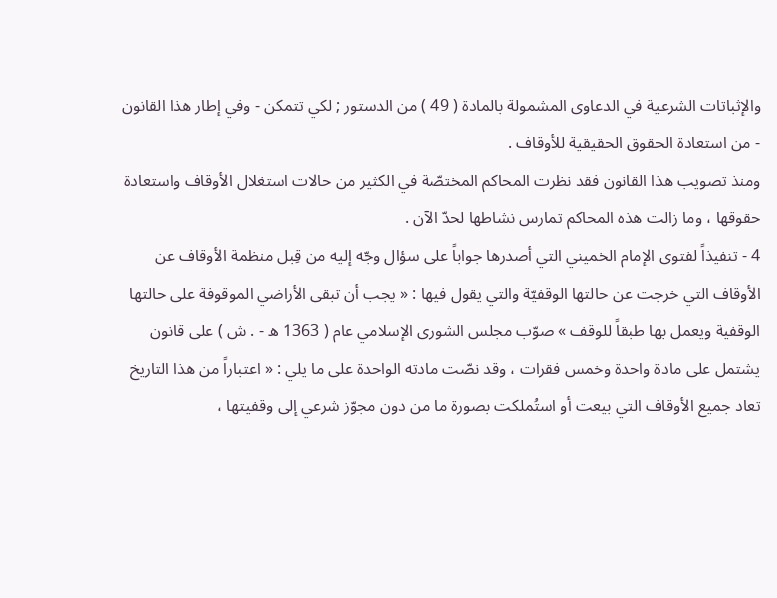والإثباتات الشرعية في الدعاوى المشمولة بالمادة ( 49 ) من الدستور ; لكي تتمكن - وفي إطار هذا القانون - من استعادة الحقوق الحقيقية للأوقاف .
ومنذ تصويب هذا القانون فقد نظرت المحاكم المختصّة في الكثير من حالات استغلال الأوقاف واستعادة حقوقها ، وما زالت هذه المحاكم تمارس نشاطها لحدّ الآن .
4 - تنفيذاً لفتوى الإمام الخميني التي أصدرها جواباً على سؤال وجّه إليه من قِبل منظمة الأوقاف عن الأوقاف التي خرجت عن حالتها الوقفيّة والتي يقول فيها : « يجب أن تبقى الأراضي الموقوفة على حالتها الوقفية ويعمل بها طبقاً للوقف » صوّب مجلس الشورى الإسلامي عام ( 1363 ه - . ش ) على قانون يشتمل على مادة واحدة وخمس فقرات ، وقد نصّت مادته الواحدة على ما يلي : « اعتباراً من هذا التاريخ تعاد جميع الأوقاف التي بيعت أو استُملكت بصورة ما من دون مجوّز شرعي إلى وقفيتها ،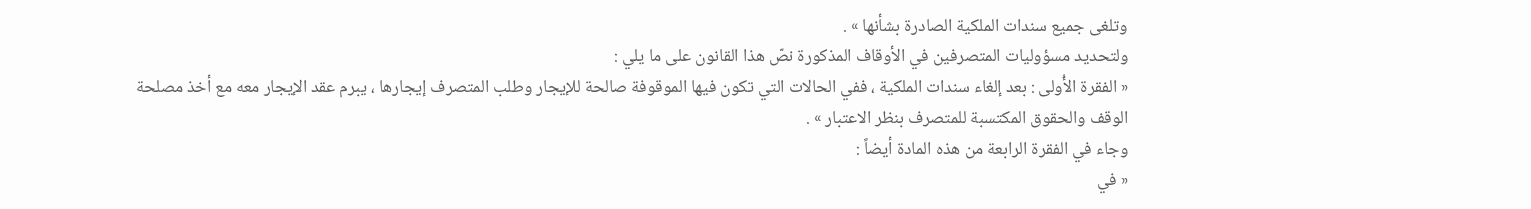وتلغى جميع سندات الملكية الصادرة بشأنها » .
ولتحديد مسؤوليات المتصرفين في الأوقاف المذكورة نصّ هذا القانون على ما يلي :
« الفقرة الأُولى : بعد إلغاء سندات الملكية ، ففي الحالات التي تكون فيها الموقوفة صالحة للإيجار وطلب المتصرف إيجارها ، يبرم عقد الإيجار معه مع أخذ مصلحة الوقف والحقوق المكتسبة للمتصرف بنظر الاعتبار » .
وجاء في الفقرة الرابعة من هذه المادة أيضاً :
« في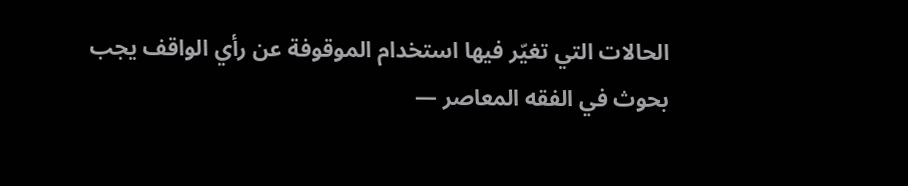الحالات التي تغيّر فيها استخدام الموقوفة عن رأي الواقف يجب
بحوث في الفقه المعاصر —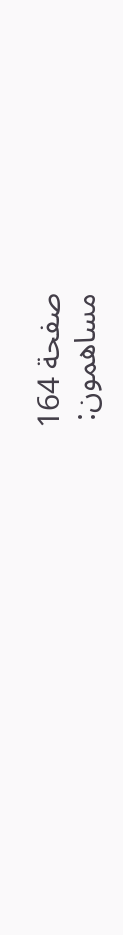صفحة 164
مساهمون: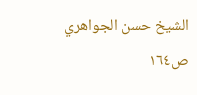الشيخ حسن الجواهري
ص١٦٤